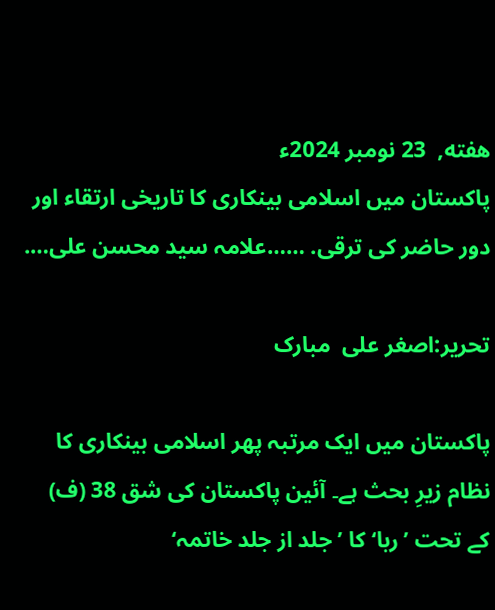هفته,  23 نومبر 2024ء
پاکستان میں اسلامی بینکاری کا تاریخی ارتقاء اور دور حاضر کی ترقی. ……علامہ سید محسن علی….

تحریر:اصغر علی  مبارک

پاکستان میں ایک مرتبہ پھر اسلامی بینکاری کا نظام زیرِ بحث ہے۔ آئین پاکستان کی شق 38 (ف) کے تحت ’ربا‘ کا ’جلد از جلد خاتمہ‘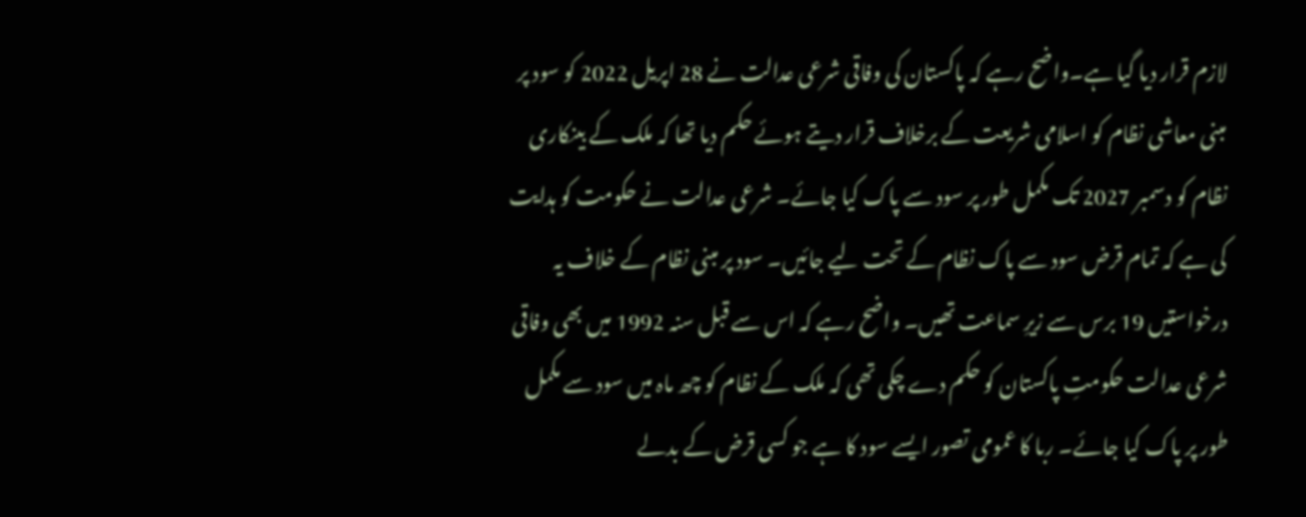لازم قرار دیا گیا ہے۔واضح رہے کہ پاکستان کی وفاقی شرعی عدالت نے 28 اپريل 2022 کو سود پر مبنی معاشی نظام کو اسلامی شریعت کے برخلاف قرار دیتے ہوئے حکم دیا تھا کہ ملک کے بینکاری نظام کو دسمبر 2027 تک مکمل طور پر سود سے پاک کیا جائے۔ شرعی عدالت نے حکومت کو ہدایت کی ہے کہ تمام قرض سود سے پاک نظام کے تحت لیے جائیں۔ سود پر مبنی نظام کے خلاف یہ درخواستیں 19 برس سے زیرِ سماعت تھیں۔ واضح رہے کہ اس سے قبل سنہ 1992 میں بھی وفاقی شرعی عدالت حکومتِ پاکستان کو حکم دے چکی تھی کہ ملک کے نظام کو چھ ماہ میں سود سے مکمل طور پر پاک کیا جائے۔ ربا کا عمومی تصور ایسے سود کا ہے جو کسی قرض کے بدلے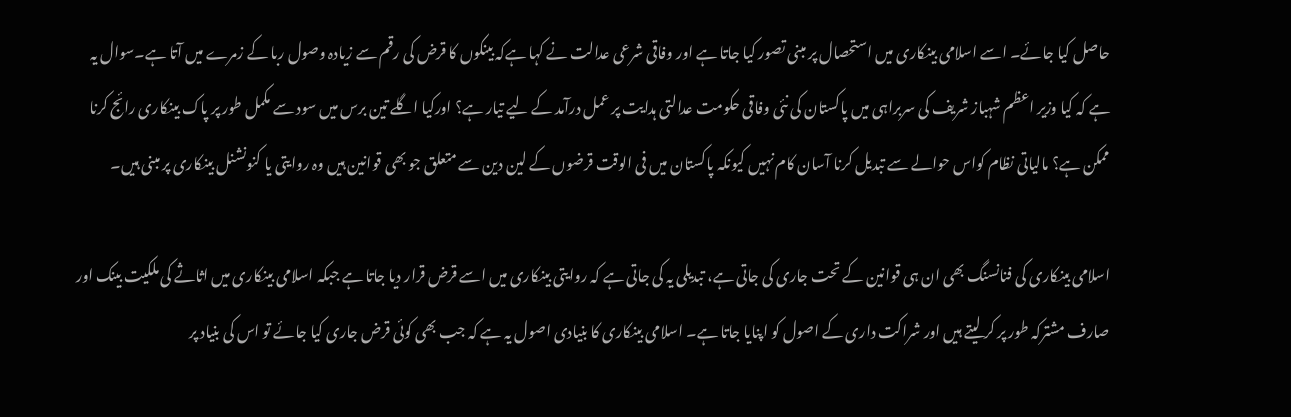حاصل کیا جائے۔ اسے اسلامی بینکاری میں استحصال پر مبنی تصور کیا جاتا ہے اور وفاقی شرعی عدالت نے کہا ہےکہ بینکوں کا قرض کی رقم سے زیادہ وصول ربا کے زمرے میں آتا ہے۔سوال یہ ہے کہ کیا وزیر اعظم شہباز شریف کی سربراہی میں پاکستان کی نئی وفاقی حکومت عدالتی ہدایت پر عمل درآمد کے لیے تیار ہے؟ اورکیا اگلے تین برس میں سود سے مکمل طور پر پاک بینکاری رائج کرنا ممکن ہے؟ مالیاتی نظام کواس حوالے سے تبدیل کرنا آسان کام نہیں کیونکہ پاکستان میں فی الوقت قرضوں کے لین دین سے متعلق جو بھی قوانین ہیں وہ روایتی یا کنونشنل بینکاری پر مبنی ہیں۔

اسلامی بینکاری کی فنانسنگ بھی ان ہی قوانین کے تحت جاری کی جاتی ہے، تبدیلی یہ کی جاتی ہے کہ روایتی بینکاری میں اسے قرض قرار دیا جاتا ہے جبکہ اسلامی بینکاری میں اثاثے کی ملکیت بینک اور صارف مشترکہ طور پر کر لیتے ہیں اور شراکت داری کے اصول کو اپنایا جاتا ہے۔ اسلامی بینکاری کا بنیادی اصول یہ ہے کہ جب بھی کوئی قرض جاری کیا جائے تو اس کی بنیاد پر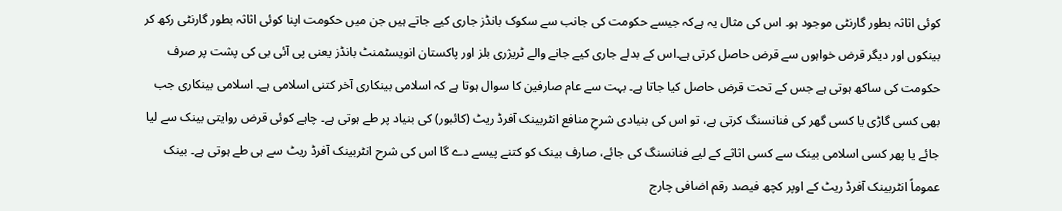کوئی اثاثہ بطور گارنٹی موجود ہو۔ اس کی مثال یہ ہےکہ جیسے حکومت کی جانب سے سکوک بانڈز جاری کیے جاتے ہیں جن میں حکومت اپنا کوئی اثاثہ بطور گارنٹی رکھ کر بینکوں اور دیگر قرض خواہوں سے قرض حاصل کرتی ہے۔اس کے بدلے جاری کیے جانے والے ٹریژری بلز اور پاکستان انویسٹمنٹ بانڈز یعنی پی آئی بی کی پشت پر صرف حکومت کی ساکھ ہوتی ہے جس کے تحت قرض حاصل کیا جاتا ہے۔ بہت سے عام صارفین کا سوال ہوتا ہے کہ اسلامی بینکاری آخر کتنی اسلامی ہے۔ اسلامی بینکاری جب بھی کسی گاڑی یا کسی گھر کی فنانسنگ کرتی ہے، تو اس کی بنیادی شرحِ منافع انٹربینک آفرڈ ریٹ (کائبور) کی بنیاد پر طے ہوتی ہے۔ چاہے کوئی قرض روایتی بینک سے لیا جائے یا پھر کسی اسلامی بینک سے کسی اثاثے کے لیے فنانسنگ کی جائے، صارف بینک کو کتنے پیسے دے گا اس کی شرح انٹربینک آفرڈ ریٹ سے ہی طے ہوتی ہے۔ بینک عموماً انٹربینک آفرڈ ریٹ کے اوپر کچھ فیصد رقم اضافی چارج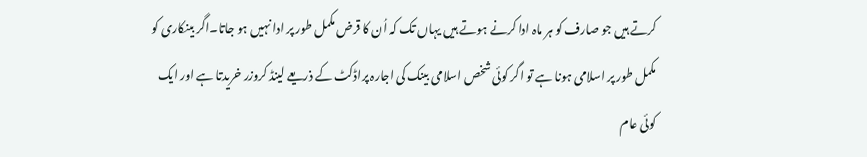کرتے ہیں جو صارف کو ہر ماہ ادا کرنے ہوتے ہیں یہاں تک کہ اُن کا قرض مکمل طور پر ادا نہیں ہو جاتا۔اگر بینکاری کو مکمل طور پر اسلامی ہونا ہے تو اگر کوئی شخص اسلامی بینک کی اجارہ پراڈکٹ کے ذریعے لینڈ کروزر خریدتا ہے اور ایک کوئی عام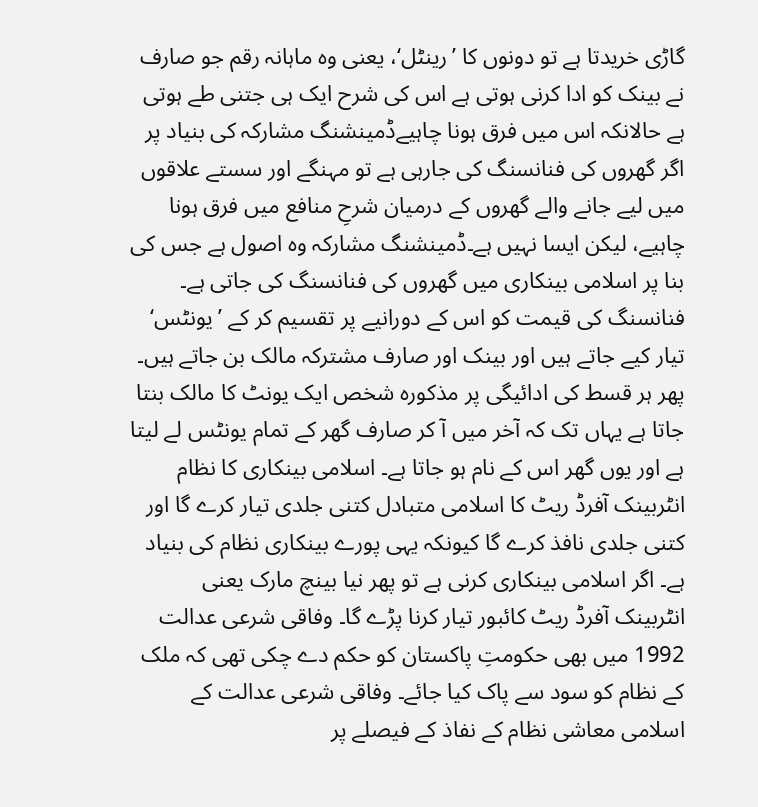گاڑی خریدتا ہے تو دونوں کا ’رینٹل‘، یعنی وہ ماہانہ رقم جو صارف نے بینک کو ادا کرنی ہوتی ہے اس کی شرح ایک ہی جتنی طے ہوتی ہے حالانکہ اس میں فرق ہونا چاہیےڈمینشنگ مشارکہ کی بنیاد پر اگر گھروں کی فنانسنگ کی جارہی ہے تو مہنگے اور سستے علاقوں میں لیے جانے والے گھروں کے درمیان شرحِ منافع میں فرق ہونا چاہیے، لیکن ایسا نہیں ہے۔ڈمینشنگ مشارکہ وہ اصول ہے جس کی بنا پر اسلامی بینکاری میں گھروں کی فنانسنگ کی جاتی ہے۔ فنانسنگ کی قیمت کو اس کے دورانیے پر تقسیم کر کے ’یونٹس‘ تیار کیے جاتے ہیں اور بینک اور صارف مشترکہ مالک بن جاتے ہیں۔ پھر ہر قسط کی ادائیگی پر مذکورہ شخص ایک یونٹ کا مالک بنتا جاتا ہے یہاں تک کہ آخر میں آ کر صارف گھر کے تمام یونٹس لے لیتا ہے اور یوں گھر اس کے نام ہو جاتا ہے۔ اسلامی بینکاری کا نظام انٹربینک آفرڈ ریٹ کا اسلامی متبادل کتنی جلدی تیار کرے گا اور کتنی جلدی نافذ کرے گا کیونکہ یہی پورے بینکاری نظام کی بنیاد ہے۔ اگر اسلامی بینکاری کرنی ہے تو پھر نیا بینچ مارک یعنی انٹربینک آفرڈ ریٹ کائبور تیار کرنا پڑے گا۔ وفاقی شرعی عدالت 1992 میں بھی حکومتِ پاکستان کو حکم دے چکی تھی کہ ملک کے نظام کو سود سے پاک کیا جائے۔ وفاقی شرعی عدالت کے اسلامی معاشی نظام کے نفاذ کے فیصلے پر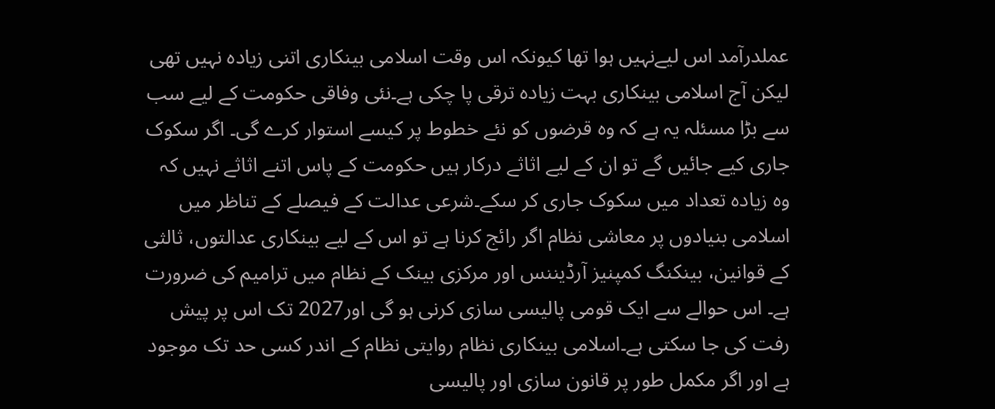عملدرآمد اس لیےنہیں ہوا تھا کیونکہ اس وقت اسلامی بینکاری اتنی زیادہ نہیں تھی لیکن آج اسلامی بینکاری بہت زیادہ ترقی پا چکی ہے۔نئی وفاقی حکومت کے لیے سب سے بڑا مسئلہ یہ ہے کہ وہ قرضوں کو نئے خطوط پر کیسے استوار کرے گی۔ اگر سکوک جاری کیے جائیں گے تو ان کے لیے اثاثے درکار ہیں حکومت کے پاس اتنے اثاثے نہیں کہ وہ زیادہ تعداد میں سکوک جاری کر سکے۔شرعی عدالت کے فیصلے کے تناظر میں اسلامی بنیادوں پر معاشی نظام اگر رائج کرنا ہے تو اس کے لیے بینکاری عدالتوں، ثالثی کے قوانین، بینکنگ کمپنیز آرڈیننس اور مرکزی بینک کے نظام میں ترامیم کی ضرورت ہے۔ اس حوالے سے ایک قومی پالیسی سازی کرنی ہو گی اور2027 تک اس پر پیش رفت کی جا سکتی ہے۔اسلامی بینکاری نظام روایتی نظام کے اندر کسی حد تک موجود ہے اور اگر مکمل طور پر قانون سازی اور پالیسی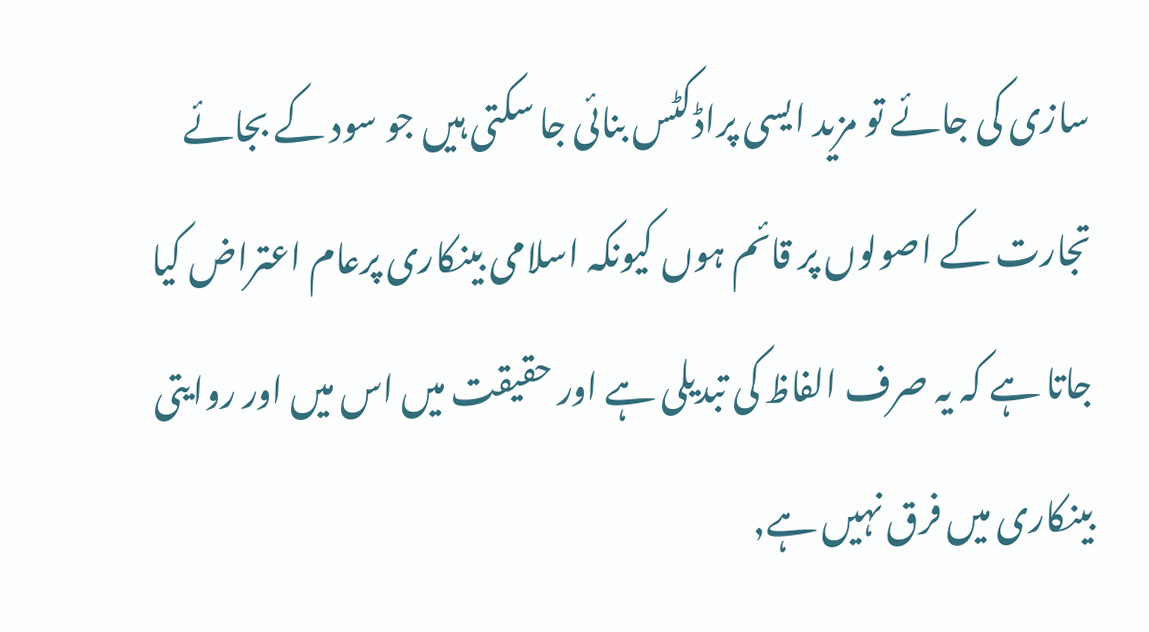سازی کی جائے تو مزید ایسی پراڈکٹس بنائی جا سکتی ہیں جو سود کے بجائے تجارت کے اصولوں پر قائم ہوں کیونکہ اسلامی بینکاری پرعام اعتراض کیا جاتا ہے کہ یہ صرف الفاظ کی تبدیلی ہے اور حقیقت میں اس میں اور روایتی بینکاری میں فرق نہیں ہے,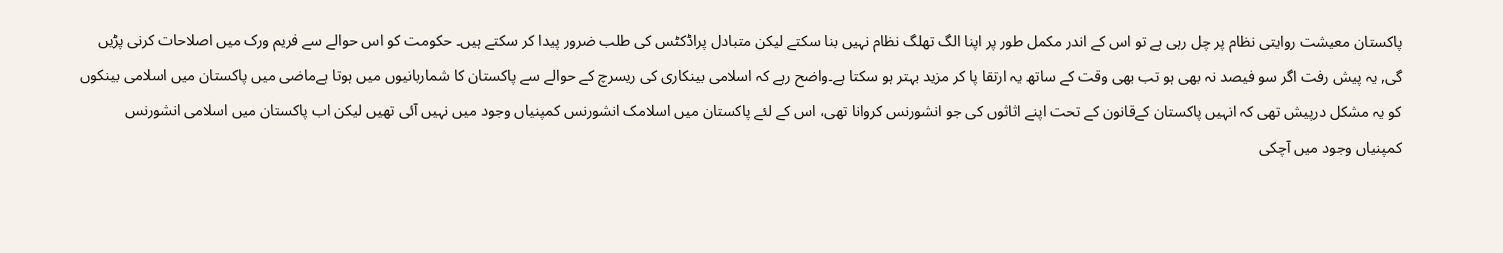پاکستان معیشت روایتی نظام پر چل رہی ہے تو اس کے اندر مکمل طور پر اپنا الگ تھلگ نظام نہیں بنا سکتے لیکن متبادل پراڈکٹس کی طلب ضرور پیدا کر سکتے ہیں۔ حکومت کو اس حوالے سے فریم ورک میں اصلاحات کرنی پڑیں گی, یہ پیش رفت اگر سو فیصد نہ بھی ہو تب بھی وقت کے ساتھ یہ ارتقا پا کر مزید بہتر ہو سکتا ہے۔واضح رہے کہ اسلامی بینکاری کی ریسرچ کے حوالے سے پاکستان کا شماربانیوں میں ہوتا ہےماضی میں پاکستان میں اسلامی بینکوں کو یہ مشکل درپیش تھی کہ انہیں پاکستان کےقانون کے تحت اپنے اثاثوں کی جو انشورنس کروانا تھی، اس کے لئے پاکستان میں اسلامک انشورنس کمپنیاں وجود میں نہیں آئی تھیں لیکن اب پاکستان میں اسلامی انشورنس کمپنیاں وجود میں آچکی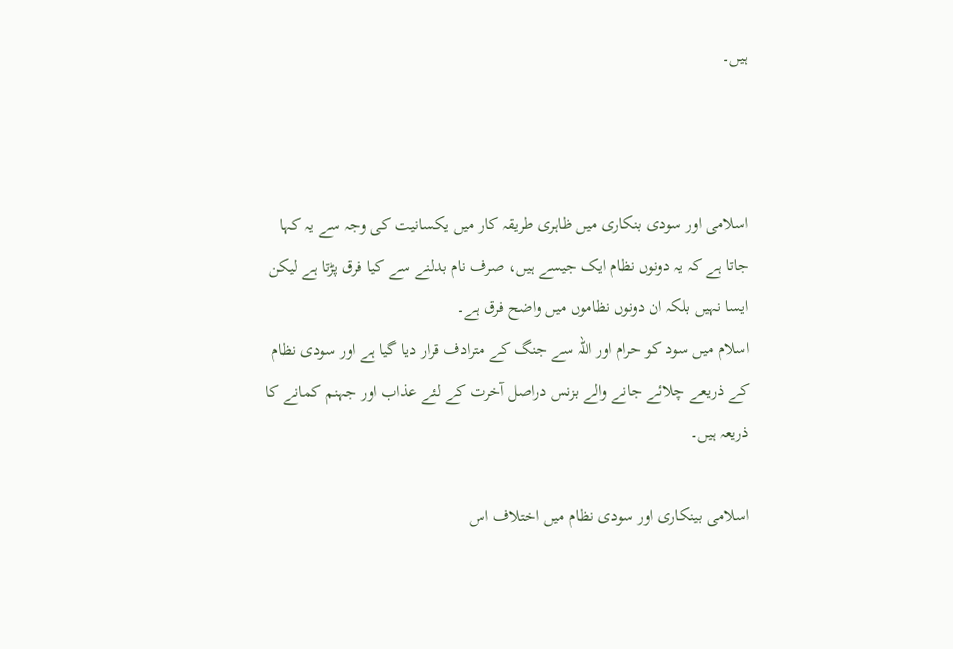ہیں۔



اسلامی اور سودی بنکاری میں ظاہری طریقہ کار میں یکسانیت کی وجہ سے یہ کہا جاتا ہے کہ یہ دونوں نظام ایک جیسے ہیں، صرف نام بدلنے سے کیا فرق پڑتا ہے لیکن ایسا نہیں بلکہ ان دونوں نظاموں میں واضح فرق ہے۔
اسلام میں سود کو حرام اور اللہ سے جنگ کے مترادف قرار دیا گیا ہے اور سودی نظام کے ذریعے چلائے جانے والے بزنس دراصل آخرت کے لئے عذاب اور جہنم کمانے کا ذریعہ ہیں۔

اسلامی بینکاری اور سودی نظام میں اختلاف اس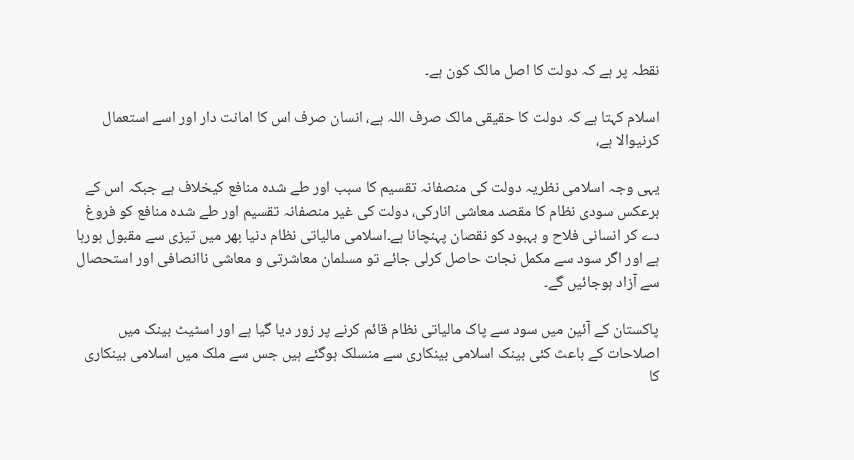نقطہ پر ہے کہ دولت کا اصل مالک کون ہے۔

اسلام کہتا ہے کہ دولت کا حقیقی مالک صرف اللہ ہے، انسان صرف اس کا امانت دار اور اسے استعمال کرنیوالا ہے،

یہی وجہ اسلامی نظریہ دولت کی منصفانہ تقسیم کا سبب اور طے شدہ منافع کیخلاف ہے جبکہ اس کے برعکس سودی نظام کا مقصد معاشی انارکی، دولت کی غیر منصفانہ تقسیم اور طے شدہ منافع کو فروغ دے کر انسانی فلاح و بہبود کو نقصان پہنچانا ہے۔اسلامی مالیاتی نظام دنیا بھر میں تیزی سے مقبول ہورہا ہے اور اگر سود سے مکمل نجات حاصل کرلی جائے تو مسلمان معاشرتی و معاشی ناانصافی اور استحصال سے آزاد ہوجائیں گے۔

پاکستان کے آئین میں سود سے پاک مالیاتی نظام قائم کرنے پر زور دیا گیا ہے اور اسٹیٹ بینک میں اصلاحات کے باعث کئی بینک اسلامی بینکاری سے منسلک ہوگئے ہیں جس سے ملک میں اسلامی بینکاری کا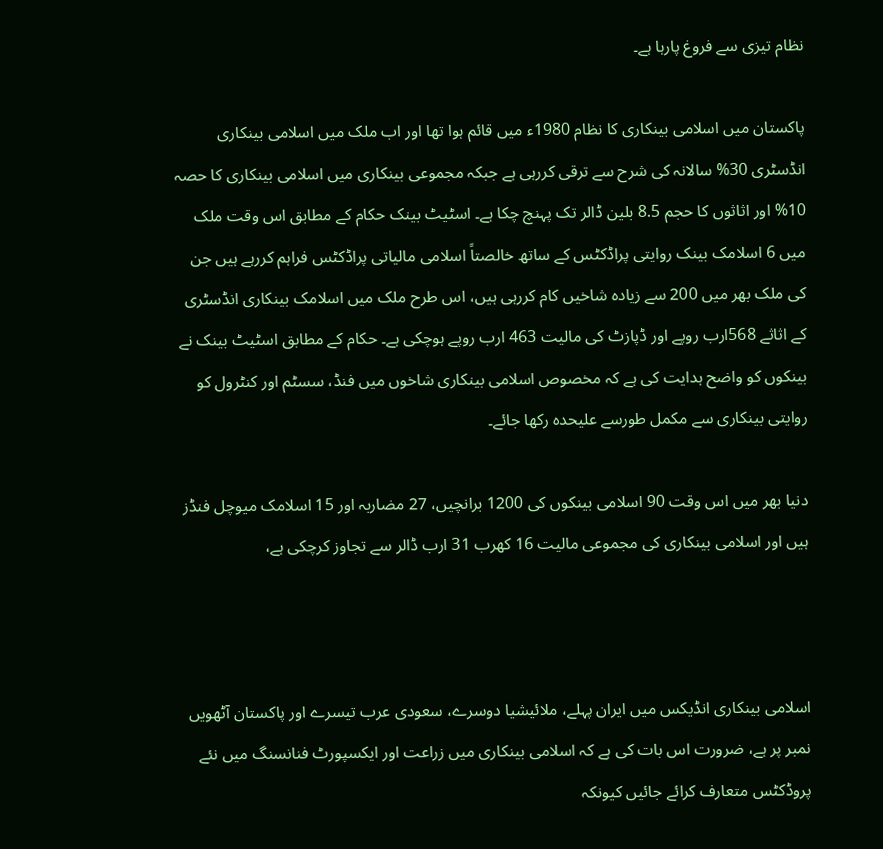نظام تیزی سے فروغ پارہا ہے۔

پاکستان میں اسلامی بینکاری کا نظام 1980ء میں قائم ہوا تھا اور اب ملک میں اسلامی بینکاری انڈسٹری 30% سالانہ کی شرح سے ترقی کررہی ہے جبکہ مجموعی بینکاری میں اسلامی بینکاری کا حصہ 10% اور اثاثوں کا حجم 8.5 بلین ڈالر تک پہنچ چکا ہے۔ اسٹیٹ بینک حکام کے مطابق اس وقت ملک میں 6 اسلامک بینک روایتی پراڈکٹس کے ساتھ خالصتاً اسلامی مالیاتی پراڈکٹس فراہم کررہے ہیں جن کی ملک بھر میں 200 سے زیادہ شاخیں کام کررہی ہیں، اس طرح ملک میں اسلامک بینکاری انڈسٹری کے اثاثے 568ارب روپے اور ڈپازٹ کی مالیت 463 ارب روپے ہوچکی ہے۔ حکام کے مطابق اسٹیٹ بینک نے بینکوں کو واضح ہدایت کی ہے کہ مخصوص اسلامی بینکاری شاخوں میں فنڈ، سسٹم اور کنٹرول کو روایتی بینکاری سے مکمل طورسے علیحدہ رکھا جائے۔

دنیا بھر میں اس وقت 90 اسلامی بینکوں کی 1200 برانچیں، 27 مضاربہ اور 15 اسلامک میوچل فنڈز ہیں اور اسلامی بینکاری کی مجموعی مالیت 16 کھرب 31 ارب ڈالر سے تجاوز کرچکی ہے،



اسلامی بینکاری انڈیکس میں ایران پہلے، ملائیشیا دوسرے، سعودی عرب تیسرے اور پاکستان آٹھویں نمبر پر ہے، ضرورت اس بات کی ہے کہ اسلامی بینکاری میں زراعت اور ایکسپورٹ فنانسنگ میں نئے پروڈکٹس متعارف کرائے جائیں کیونکہ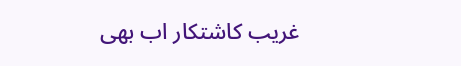غریب کاشتکار اب بھی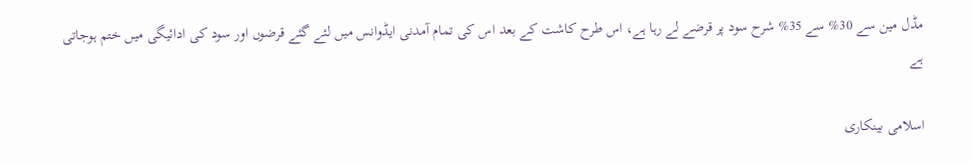مڈل مین سے 30% سے 35% شرح سود پر قرضے لے رہا ہے، اس طرح کاشت کے بعد اس کی تمام آمدنی ایڈوانس میں لئے گئے قرضوں اور سود کی ادائیگی میں ختم ہوجاتی ہے

اسلامی بینکاری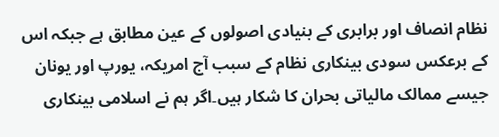نظام انصاف اور برابری کے بنیادی اصولوں کے عین مطابق ہے جبکہ اس کے برعکس سودی بینکاری نظام کے سبب آج امریکہ، یورپ اور یونان جیسے ممالک مالیاتی بحران کا شکار ہیں۔اگر ہم نے اسلامی بینکاری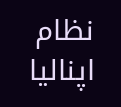نظام اپنالیا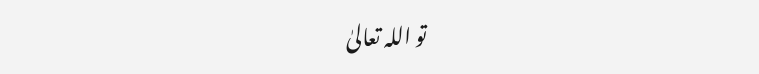تو اللہ تعالیٰ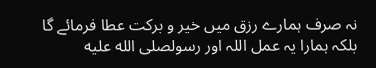نہ صرف ہمارے رزق میں خیر و برکت عطا فرمائے گا بلکہ ہمارا یہ عمل اللہ اور رسولصلى الله عليه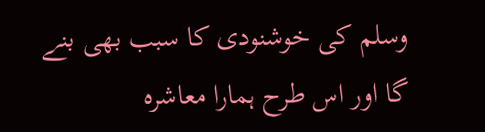وسلم کی خوشنودی کا سبب بھی بنے گا اور اس طرح ہمارا معاشرہ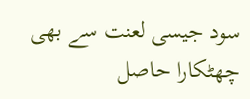سود جیسی لعنت سے بھی چھٹکارا حاصل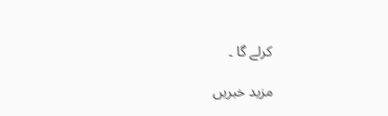کرلے گا ۔

مزید خبریں